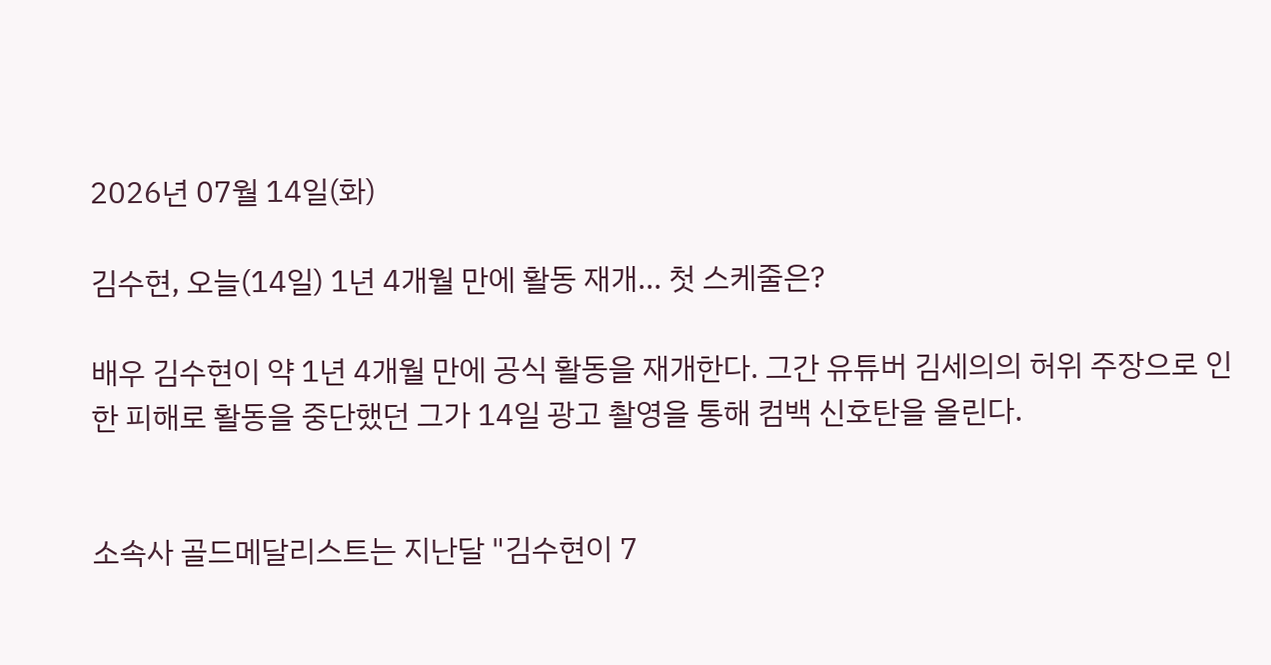2026년 07월 14일(화)

김수현, 오늘(14일) 1년 4개월 만에 활동 재개... 첫 스케줄은?

배우 김수현이 약 1년 4개월 만에 공식 활동을 재개한다. 그간 유튜버 김세의의 허위 주장으로 인한 피해로 활동을 중단했던 그가 14일 광고 촬영을 통해 컴백 신호탄을 올린다.


소속사 골드메달리스트는 지난달 "김수현이 7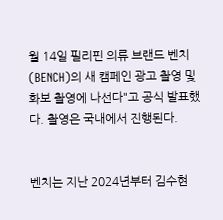월 14일 필리핀 의류 브랜드 벤치(BENCH)의 새 캠페인 광고 촬영 및 화보 촬영에 나선다"고 공식 발표했다. 촬영은 국내에서 진행된다.


벤치는 지난 2024년부터 김수현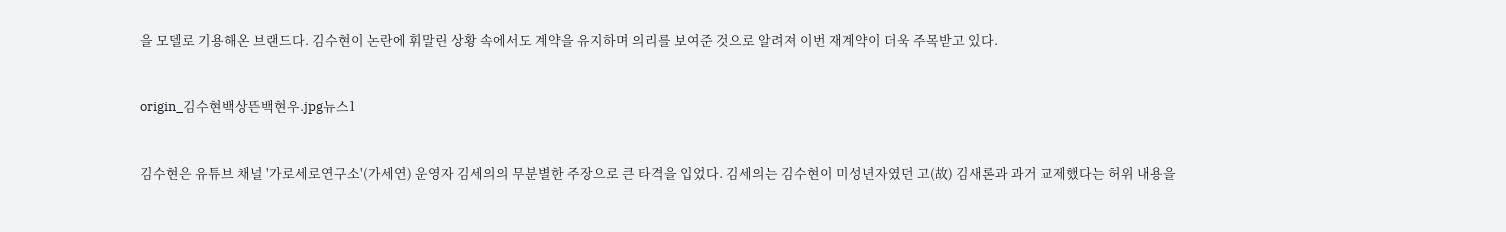을 모델로 기용해온 브랜드다. 김수현이 논란에 휘말린 상황 속에서도 계약을 유지하며 의리를 보여준 것으로 알려져 이번 재계약이 더욱 주목받고 있다.


origin_김수현백상뜬백현우.jpg뉴스1


김수현은 유튜브 채널 '가로세로연구소'(가세연) 운영자 김세의의 무분별한 주장으로 큰 타격을 입었다. 김세의는 김수현이 미성년자였던 고(故) 김새론과 과거 교제했다는 허위 내용을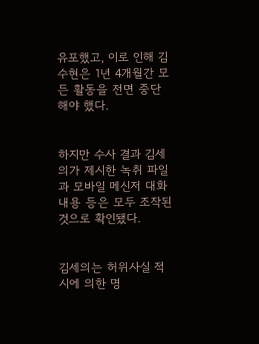유포했고, 이로 인해 김수현은 1년 4개월간 모든 활동을 전면 중단해야 했다.


하지만 수사 결과 김세의가 제시한 녹취 파일과 모바일 메신저 대화 내용 등은 모두 조작된 것으로 확인됐다.


김세의는 허위사실 적시에 의한 명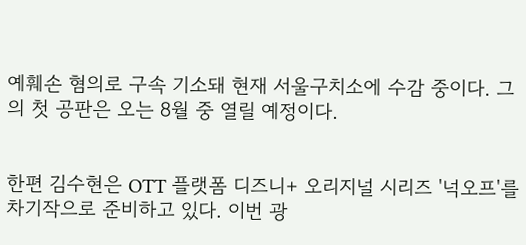예훼손 혐의로 구속 기소돼 현재 서울구치소에 수감 중이다. 그의 첫 공판은 오는 8월 중 열릴 예정이다.


한편 김수현은 OTT 플랫폼 디즈니+ 오리지널 시리즈 '넉오프'를 차기작으로 준비하고 있다. 이번 광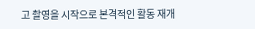고 촬영을 시작으로 본격적인 활동 재개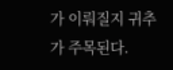가 이뤄질지 귀추가 주목된다.